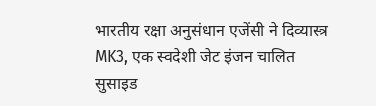भारतीय रक्षा अनुसंधान एजेंसी ने दिव्यास्त्र MK3, एक स्वदेशी जेट इंजन चालित सुसाइड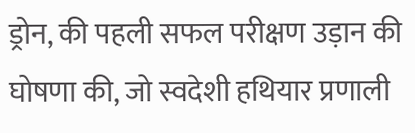ड्रोन, की पहली सफल परीक्षण उड़ान की घोषणा की, जो स्वदेशी हथियार प्रणाली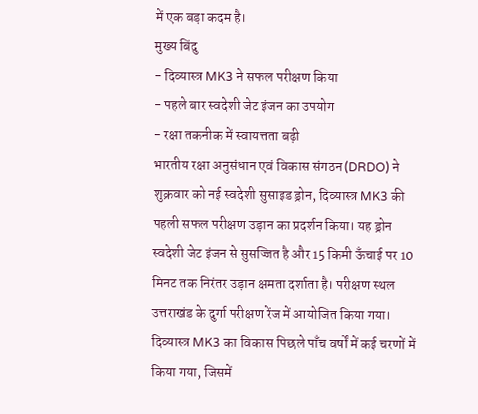में एक बड़ा कदम है।
मुख्य बिंदु
- दिव्यास्त्र MK3 ने सफल परीक्षण किया
- पहले बार स्वदेशी जेट इंजन का उपयोग
- रक्षा तकनीक में स्वायत्तता बढ़ी
भारतीय रक्षा अनुसंधान एवं विकास संगठन (DRDO) ने शुक्रवार को नई स्वदेशी सुसाइड ड्रोन, दिव्यास्त्र MK3 की पहली सफल परीक्षण उड़ान का प्रदर्शन किया। यह ड्रोन स्वदेशी जेट इंजन से सुसज्जित है और 15 किमी ऊँचाई पर 10 मिनट तक निरंतर उड़ान क्षमता दर्शाता है। परीक्षण स्थल उत्तराखंड के दुर्गा परीक्षण रेंज में आयोजित किया गया।
दिव्यास्त्र MK3 का विकास पिछले पाँच वर्षों में कई चरणों में किया गया, जिसमें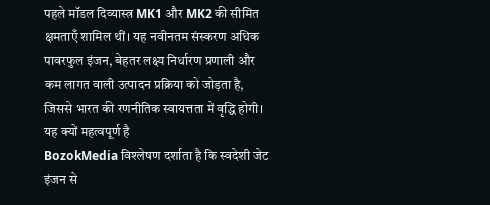पहले मॉडल दिव्यास्त्र MK1 और MK2 की सीमित क्षमताएँ शामिल थीं। यह नवीनतम संस्करण अधिक पावरफुल इंजन, बेहतर लक्ष्य निर्धारण प्रणाली और कम लागत वाली उत्पादन प्रक्रिया को जोड़ता है, जिससे भारत की रणनीतिक स्वायत्तता में वृद्धि होगी।
यह क्यों महत्वपूर्ण है
BozokMedia विश्लेषण दर्शाता है कि स्वदेशी जेट इंजन से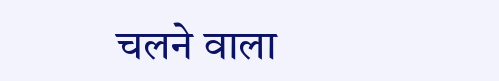चलने वाला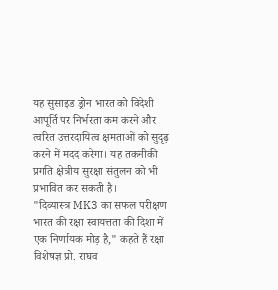यह सुसाइड ड्रोन भारत को विदेशी आपूर्ति पर निर्भरता कम करने और त्वरित उत्तरदायित्व क्षमताओं को सुदृढ़ करने में मदद करेगा। यह तकनीकी प्रगति क्षेत्रीय सुरक्षा संतुलन को भी प्रभावित कर सकती है।
"दिव्यास्त्र MK3 का सफल परीक्षण भारत की रक्षा स्वायत्तता की दिशा में एक निर्णायक मोड़ है," कहते हैं रक्षा विशेषज्ञ प्रो. राघव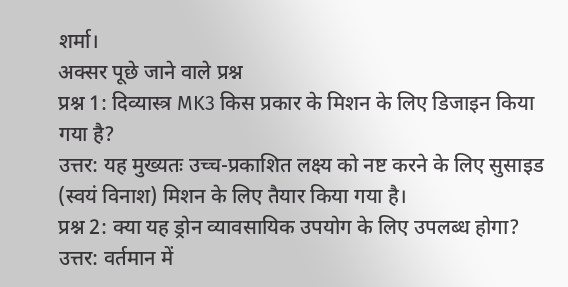शर्मा।
अक्सर पूछे जाने वाले प्रश्न
प्रश्न 1: दिव्यास्त्र MK3 किस प्रकार के मिशन के लिए डिजाइन किया गया है?
उत्तर: यह मुख्यतः उच्च-प्रकाशित लक्ष्य को नष्ट करने के लिए सुसाइड (स्वयं विनाश) मिशन के लिए तैयार किया गया है।
प्रश्न 2: क्या यह ड्रोन व्यावसायिक उपयोग के लिए उपलब्ध होगा?
उत्तर: वर्तमान में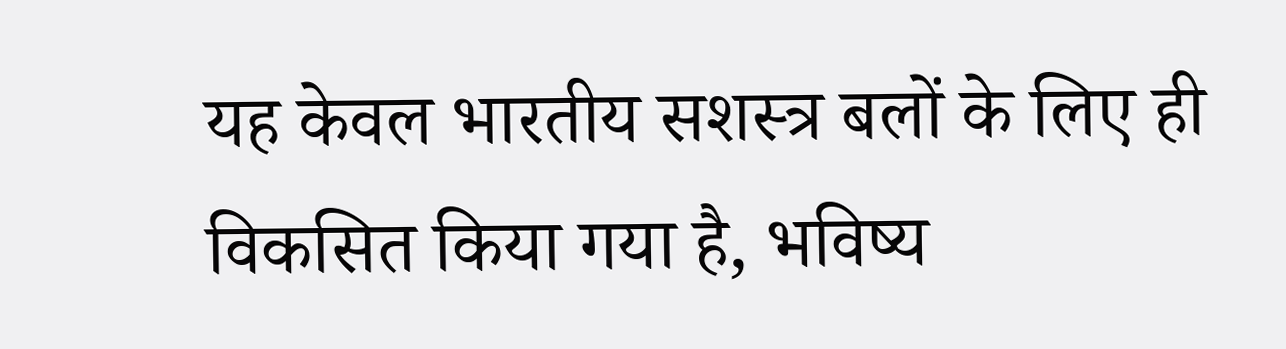यह केवल भारतीय सशस्त्र बलों के लिए ही विकसित किया गया है, भविष्य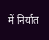में निर्यात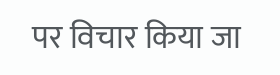पर विचार किया जा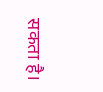सकता है।